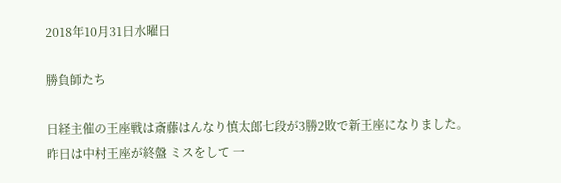2018年10月31日水曜日

勝負師たち

日経主催の王座戦は斎藤はんなり慎太郎七段が3勝2敗で新王座になりました。
昨日は中村王座が終盤 ミスをして 一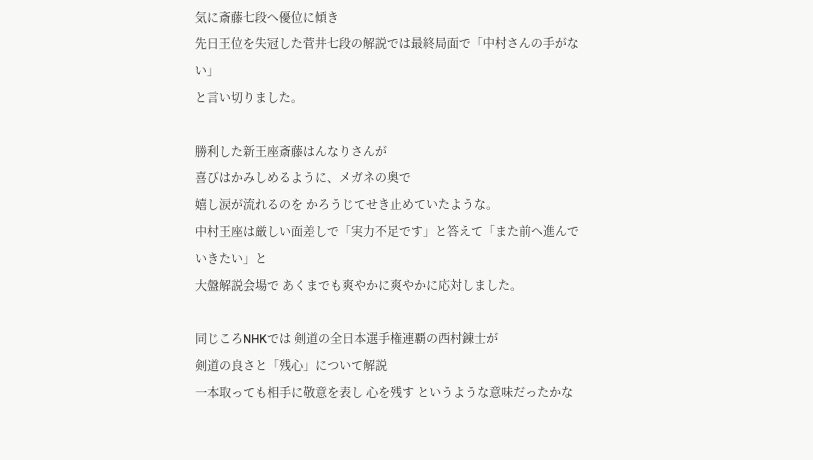気に斎藤七段へ優位に傾き
先日王位を失冠した菅井七段の解説では最終局面で「中村さんの手がない」
と言い切りました。

勝利した新王座斎藤はんなりさんが
喜びはかみしめるように、メガネの奥で
嬉し涙が流れるのを かろうじてせき止めていたような。
中村王座は厳しい面差しで「実力不足です」と答えて「また前へ進んでいきたい」と
大盤解説会場で あくまでも爽やかに爽やかに応対しました。

同じころNHKでは 剣道の全日本選手権連覇の西村錬士が
剣道の良さと「残心」について解説
一本取っても相手に敬意を表し 心を残す というような意味だったかな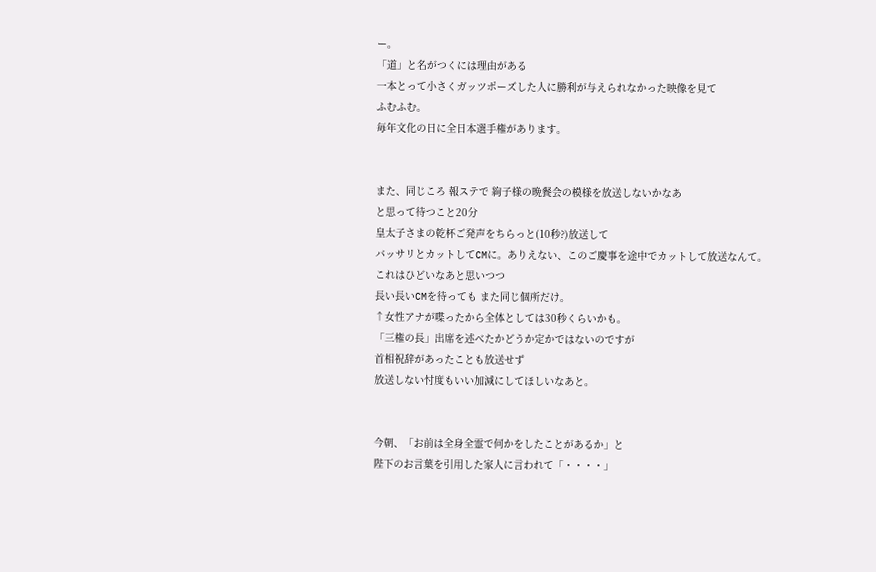ー。
「道」と名がつくには理由がある
一本とって小さくガッツポーズした人に勝利が与えられなかった映像を見て
ふむふむ。
毎年文化の日に全日本選手権があります。


また、同じころ 報ステで 絢子様の晩餐会の模様を放送しないかなあ
と思って待つこと20分
皇太子さまの乾杯ご発声をちらっと(10秒?)放送して
バッサリとカットしてCMに。ありえない、このご慶事を途中でカットして放送なんて。
これはひどいなあと思いつつ
長い長いCMを待っても また同じ個所だけ。
↑女性アナが喋ったから全体としては30秒くらいかも。
「三権の長」出席を述べたかどうか定かではないのですが
首相祝辞があったことも放送せず
放送しない忖度もいい加減にしてほしいなあと。


今朝、「お前は全身全霊で何かをしたことがあるか」と
陛下のお言葉を引用した家人に言われて「・・・・」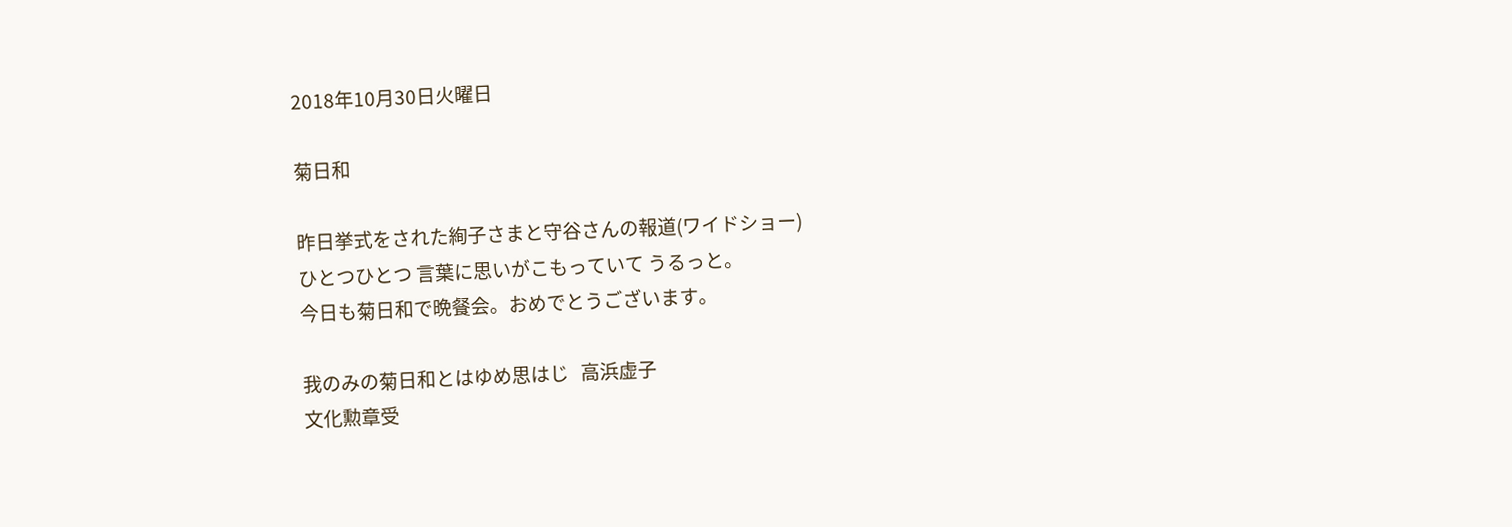2018年10月30日火曜日

菊日和

昨日挙式をされた絢子さまと守谷さんの報道(ワイドショー)
ひとつひとつ 言葉に思いがこもっていて うるっと。
今日も菊日和で晩餐会。おめでとうございます。

我のみの菊日和とはゆめ思はじ   高浜虚子
文化勲章受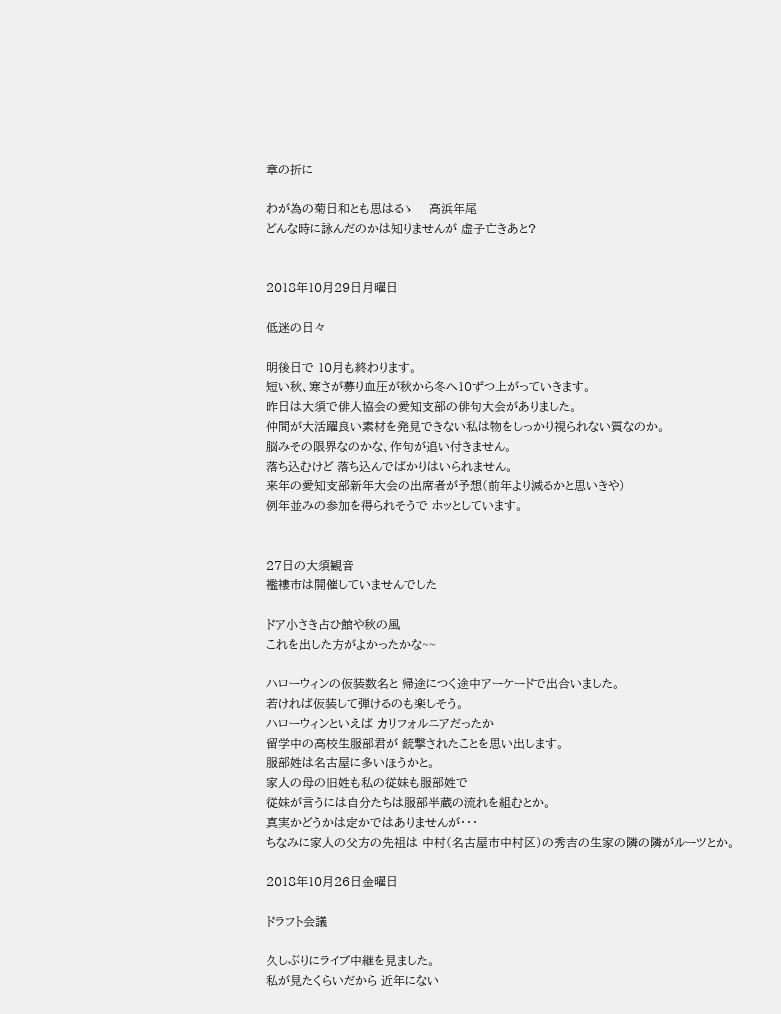章の折に

わが為の菊日和とも思はるゝ    高浜年尾
どんな時に詠んだのかは知りませんが 虚子亡きあと?


2018年10月29日月曜日

低迷の日々

明後日で 10月も終わります。
短い秋、寒さが募り血圧が秋から冬へ10ずつ上がっていきます。
昨日は大須で俳人協会の愛知支部の俳句大会がありました。
仲間が大活躍良い素材を発見できない私は物をしっかり視られない質なのか。
脳みその限界なのかな、作句が追い付きません。
落ち込むけど 落ち込んでばかりはいられません。
来年の愛知支部新年大会の出席者が予想(前年より減るかと思いきや)
例年並みの参加を得られそうで ホッとしています。


27日の大須観音
襤褸市は開催していませんでした

ドア小さき占ひ館や秋の風
これを出した方がよかったかな~~

ハローウィンの仮装数名と 帰途につく途中アーケードで出合いました。
若ければ仮装して弾けるのも楽しそう。
ハローウィンといえば カリフォルニアだったか
留学中の高校生服部君が 銃撃されたことを思い出します。
服部姓は名古屋に多いほうかと。
家人の母の旧姓も私の従妹も服部姓で
従妹が言うには自分たちは服部半蔵の流れを組むとか。
真実かどうかは定かではありませんが・・・
ちなみに家人の父方の先祖は 中村(名古屋市中村区)の秀吉の生家の隣の隣がルーツとか。

2018年10月26日金曜日

ドラフト会議

久しぶりにライブ中継を見ました。
私が見たくらいだから 近年にない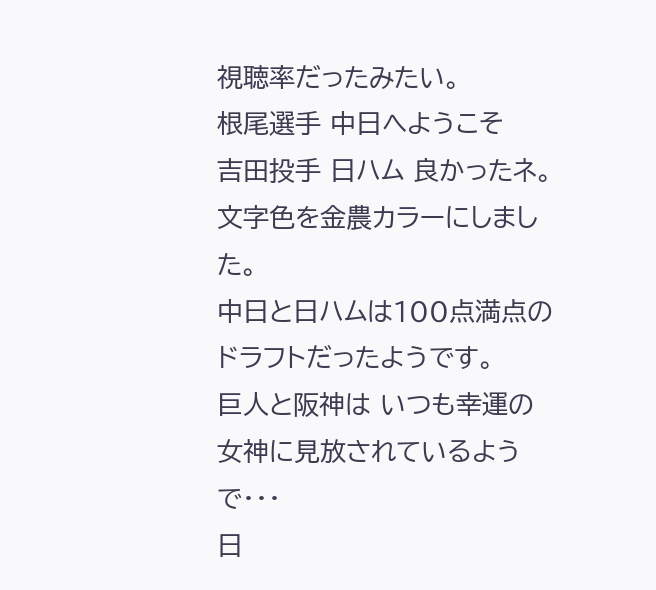視聴率だったみたい。
根尾選手 中日へようこそ
吉田投手 日ハム 良かったネ。
文字色を金農カラーにしました。
中日と日ハムは100点満点のドラフトだったようです。
巨人と阪神は いつも幸運の女神に見放されているようで・・・
日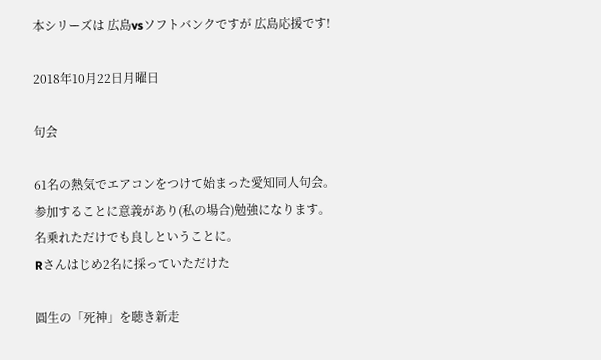本シリーズは 広島vsソフトバンクですが 広島応援です!

2018年10月22日月曜日

句会

61名の熱気でエアコンをつけて始まった愛知同人句会。
参加することに意義があり(私の場合)勉強になります。
名乗れただけでも良しということに。
Rさんはじめ2名に採っていただけた

圓生の「死神」を聴き新走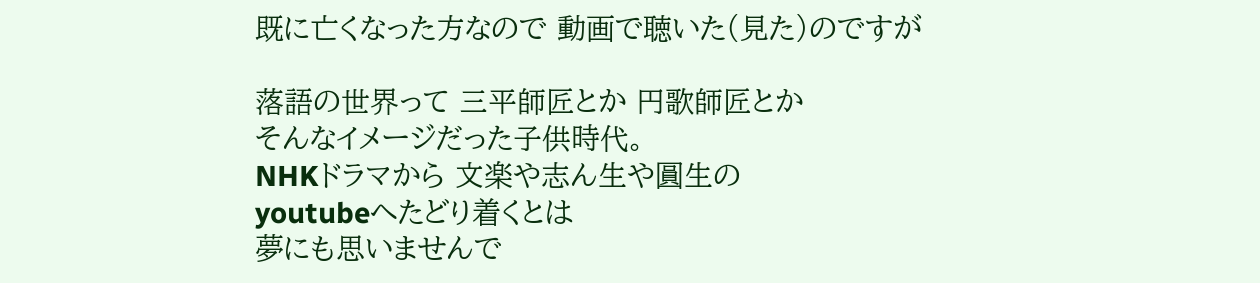既に亡くなった方なので 動画で聴いた(見た)のですが

落語の世界って 三平師匠とか 円歌師匠とか
そんなイメージだった子供時代。
NHKドラマから 文楽や志ん生や圓生の
youtubeへたどり着くとは
夢にも思いませんで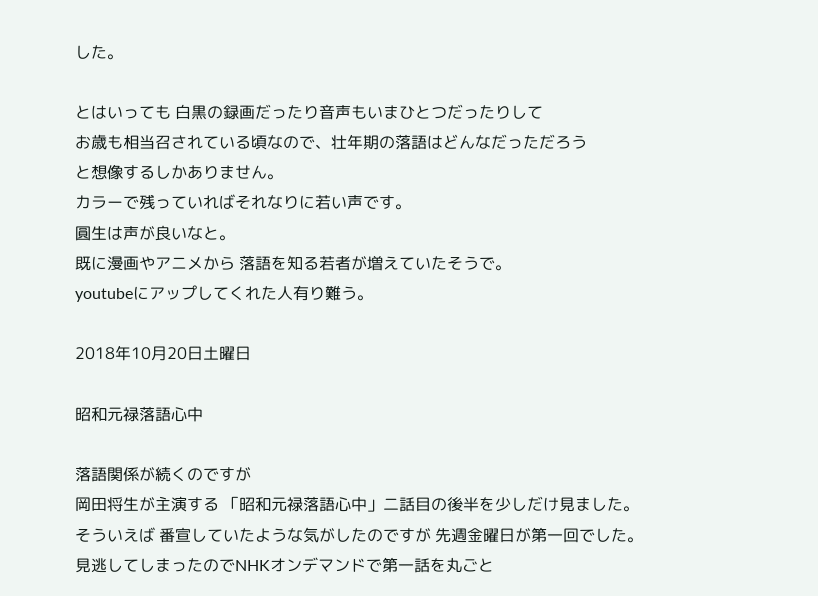した。

とはいっても 白黒の録画だったり音声もいまひとつだったりして
お歳も相当召されている頃なので、壮年期の落語はどんなだっただろう
と想像するしかありません。
カラーで残っていればそれなりに若い声です。
圓生は声が良いなと。
既に漫画やアニメから 落語を知る若者が増えていたそうで。
youtubeにアップしてくれた人有り難う。

2018年10月20日土曜日

昭和元禄落語心中

落語関係が続くのですが
岡田将生が主演する 「昭和元禄落語心中」二話目の後半を少しだけ見ました。
そういえば 番宣していたような気がしたのですが 先週金曜日が第一回でした。
見逃してしまったのでNHKオンデマンドで第一話を丸ごと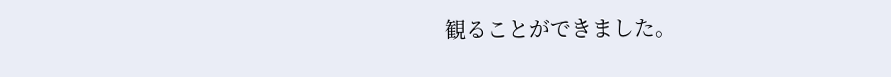観ることができました。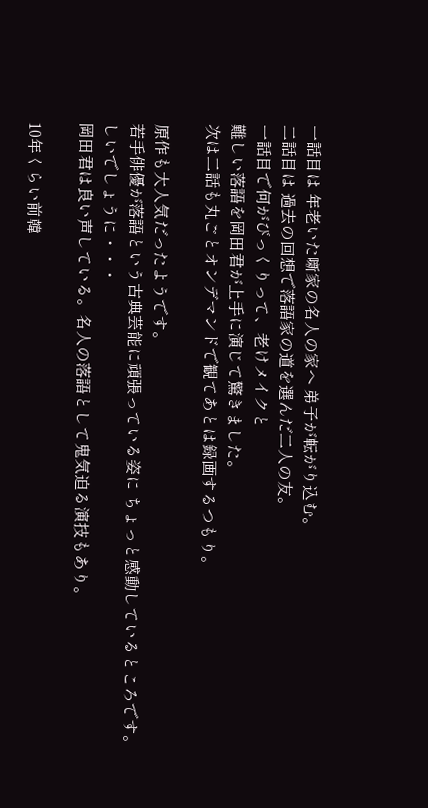一話目は 年老いた噺家の名人の家へ 弟子が転がり込む。
二話目は 過去の回想で落語家の道を選んだ二人の友。
一話目で何がびっくりって、老けメイクと
難しい落語を岡田君が上手に演じて驚きました。
次は二話も丸ごとオンデマンドで観てあとは録画するつもり。

原作も大人気だったようです。
若手俳優が落語という古典芸能に頑張っている姿に ちょっと感動しているところです。
しいでしょうに・・・
岡田君は良い声している。名人の落語として鬼気迫る演技もあり。

10年くらい前韓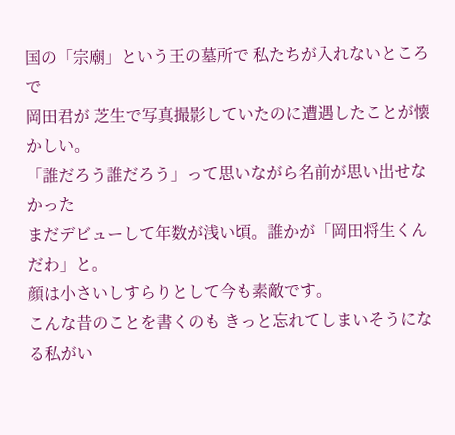国の「宗廟」という王の墓所で 私たちが入れないところで
岡田君が 芝生で写真撮影していたのに遭遇したことが懐かしい。
「誰だろう誰だろう」って思いながら名前が思い出せなかった
まだデビューして年数が浅い頃。誰かが「岡田将生くんだわ」と。
顔は小さいしすらりとして今も素敵です。
こんな昔のことを書くのも きっと忘れてしまいそうになる私がい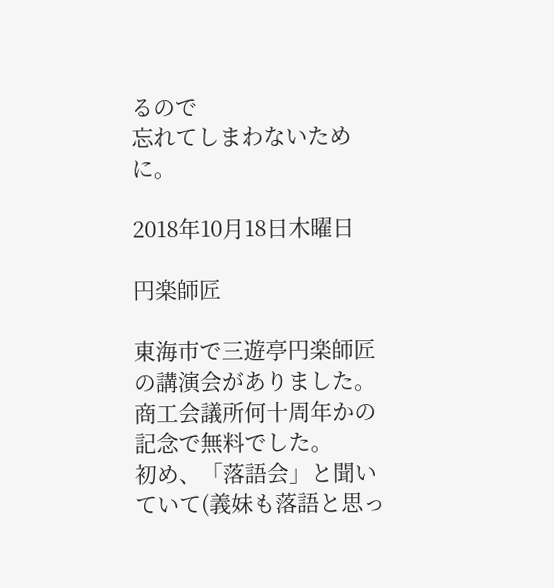るので
忘れてしまわないために。

2018年10月18日木曜日

円楽師匠

東海市で三遊亭円楽師匠の講演会がありました。
商工会議所何十周年かの記念で無料でした。
初め、「落語会」と聞いていて(義妹も落語と思っ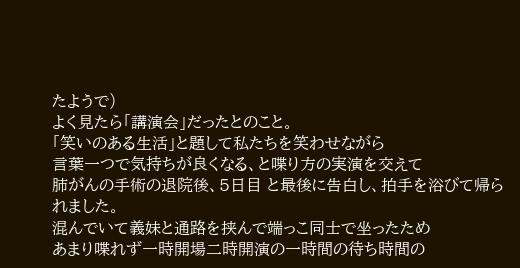たようで)
よく見たら「講演会」だったとのこと。
「笑いのある生活」と題して私たちを笑わせながら
言葉一つで気持ちが良くなる、と喋り方の実演を交えて
肺がんの手術の退院後、5日目 と最後に告白し、拍手を浴びて帰られました。
混んでいて義妹と通路を挟んで端っこ同士で坐ったため
あまり喋れず一時開場二時開演の一時間の待ち時間の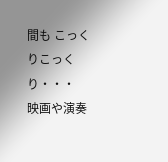間も こっくりこっくり・・・
映画や演奏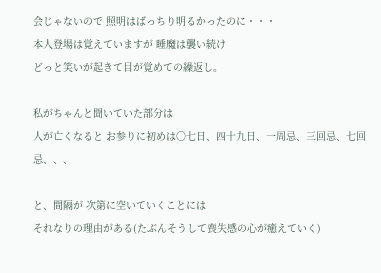会じゃないので 照明はばっちり明るかったのに・・・
本人登場は覚えていますが 睡魔は襲い続け
どっと笑いが起きて目が覚めての繰返し。

私がちゃんと聞いていた部分は
人が亡くなると お参りに初めは〇七日、四十九日、一周忌、三回忌、七回忌、、、

と、間隔が 次第に空いていくことには
それなりの理由がある(たぶんそうして喪失感の心が癒えていく)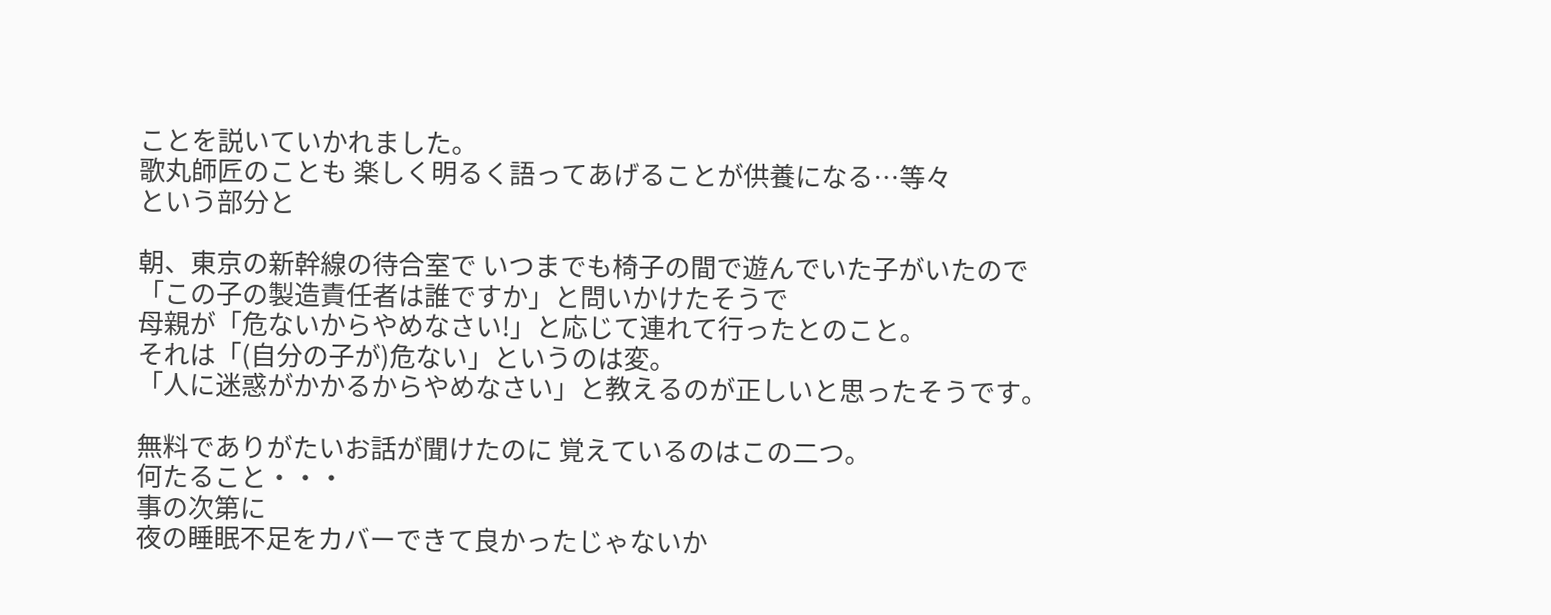ことを説いていかれました。
歌丸師匠のことも 楽しく明るく語ってあげることが供養になる…等々
という部分と

朝、東京の新幹線の待合室で いつまでも椅子の間で遊んでいた子がいたので
「この子の製造責任者は誰ですか」と問いかけたそうで
母親が「危ないからやめなさい!」と応じて連れて行ったとのこと。
それは「(自分の子が)危ない」というのは変。
「人に迷惑がかかるからやめなさい」と教えるのが正しいと思ったそうです。

無料でありがたいお話が聞けたのに 覚えているのはこの二つ。
何たること・・・
事の次第に
夜の睡眠不足をカバーできて良かったじゃないか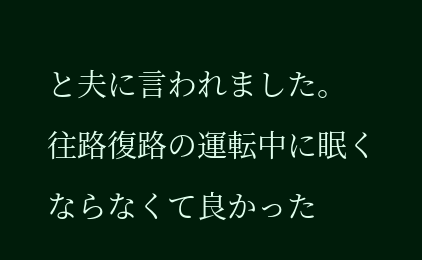と夫に言われました。
往路復路の運転中に眠くならなくて良かった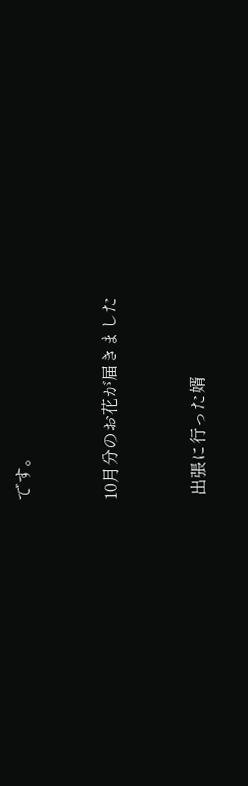です。


10月分のお花が届きました


 出張に行った婿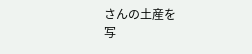さんの土産を
写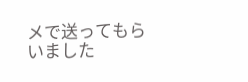メで送ってもらいました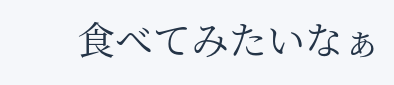食べてみたいなぁ